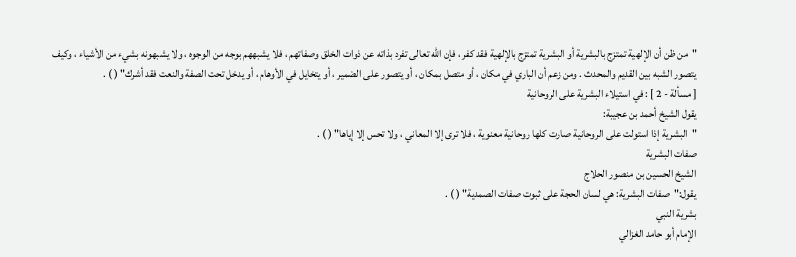"من ظن أن الإلهية تمتزج بالبشرية أو البشرية تمتزج بالإلهية فقد كفر ، فإن الله تعالى تفرد بذاته عن ذوات الخلق وصفاتهم ، فلا يشبههم بوجه من الوجوه ، ولا يشبهونه بشيء من الأشياء ، وكيف يتصور الشبه بين القديم والمحدث . ومن زعم أن الباري في مكان ، أو متصل بمكان ، أو يتصور على الضمير ، أو يتخايل في الأوهام ، أو يدخل تحت الصفة والنعت فقد أشرك" ( ) .
[ مسألة - 2 ] : في استيلاء البشرية على الروحانية
يقول الشيخ أحمد بن عجيبة:
"البشرية إذا استولت على الروحانية صارت كلها روحانية معنوية ، فلا ترى إلا المعاني ، ولا تحس إلا إياها" ( ) .
صفات البشرية
الشيخ الحسين بن منصور الحلاج
يقول:"صفات البشرية: هي لسان الحجة على ثبوت صفات الصمدية" ( ) .
بشرية النبي
الإمام أبو حامد الغزالي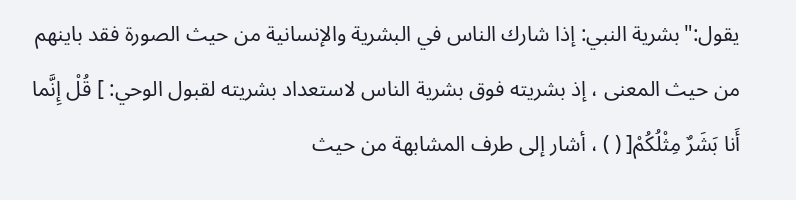يقول:"بشرية النبي: إذا شارك الناس في البشرية والإنسانية من حيث الصورة فقد باينهم من حيث المعنى ، إذ بشريته فوق بشرية الناس لاستعداد بشريته لقبول الوحي: ] قُلْ إِنَّما أَنا بَشَرٌ مِثْلُكُمْ[ ( ) ، أشار إلى طرف المشابهة من حيث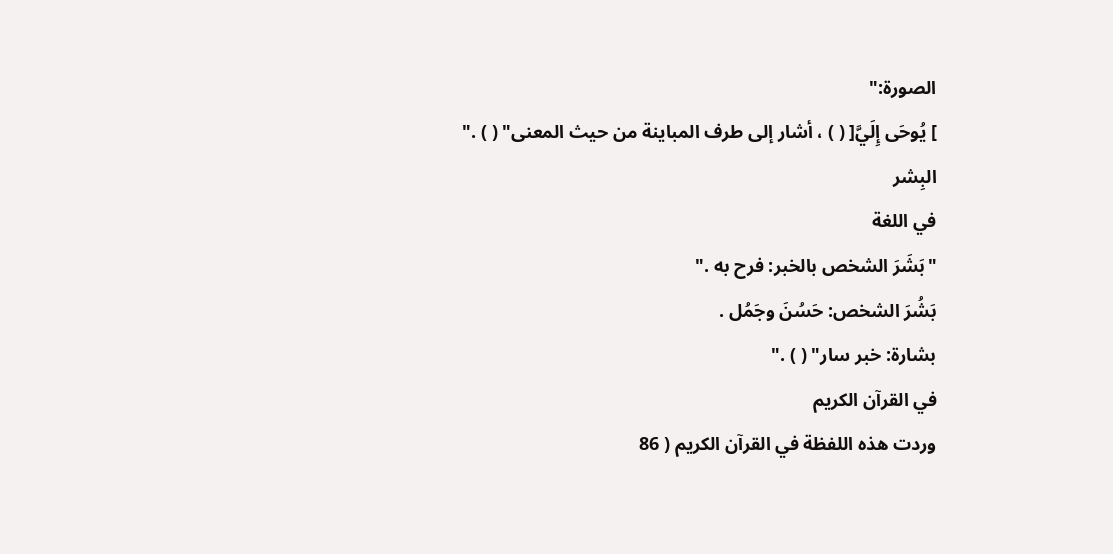الصورة:"
] يُوحَى إِلَيَّ[ ( ) ، أشار إلى طرف المباينة من حيث المعنى" ( ) ."
البِشر
في اللغة
"بَشَرَ الشخص بالخبر: فرح به ."
بَشُرَ الشخص: حَسُنَ وجَمُل .
بشارة: خبر سار" ( ) ."
في القرآن الكريم
وردت هذه اللفظة في القرآن الكريم ( 86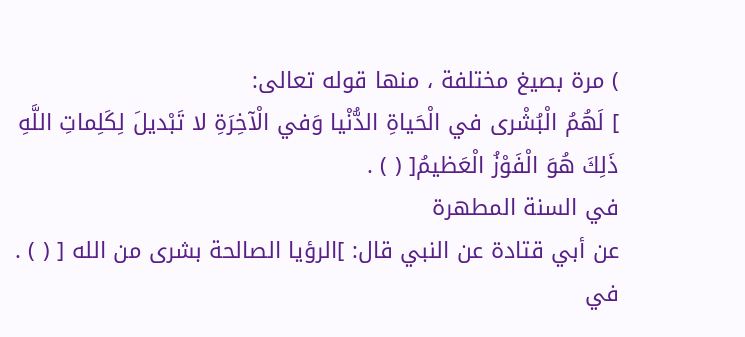) مرة بصيغ مختلفة ، منها قوله تعالى:
] لَهُمُ الْبُشْرى في الْحَياةِ الدُّنْيا وَفي الْآخِرَةِ لا تَبْديلَ لِكَلِماتِ اللَّهِ ذَلِكَ هُوَ الْفَوْزُ الْعَظيمُ[ ( ) .
في السنة المطهرة
عن أبي قتادة عن النبي قال: ]الرؤيا الصالحة بشرى من الله [ ( ) .
في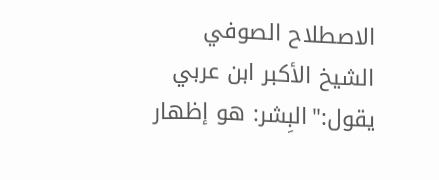الاصطلاح الصوفي
الشيخ الأكبر ابن عربي
يقول:"البِشر: هو إظهار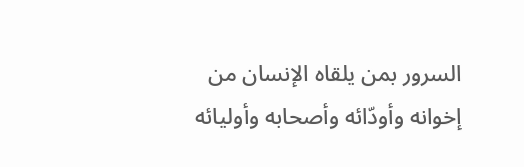السرور بمن يلقاه الإنسان من إخوانه وأودّائه وأصحابه وأوليائه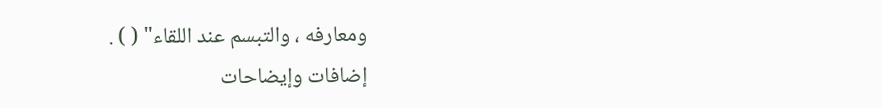ومعارفه ، والتبسم عند اللقاء" ( ) .
إضافات وإيضاحات